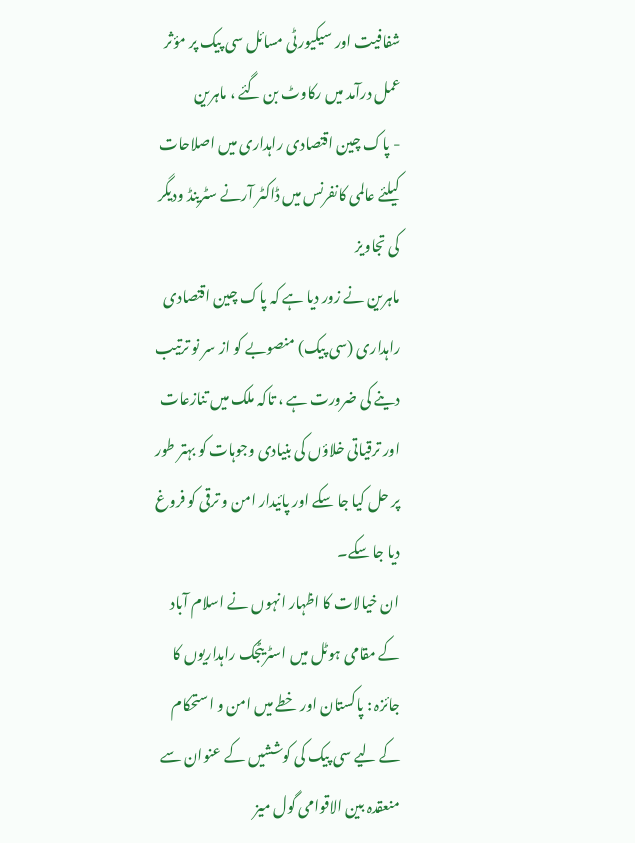شفافیت اور سیکیورٹی مسائل سی پیک پر مؤثر عمل درآمد میں رکاوٹ بن گئے ، ماہرین
- پاک چین اقتصادی راہداری میں اصلاحات کیلئے عالمی کانفرنس میں ڈاکٹر آرنے سٹرینڈ ودیگر کی تجاویز
ماہرین نے زور دیا ہے کہ پاک چین اقتصادی راہداری (سی پیک) منصوبے کو از سر نو ترتیب دینے کی ضرورت ہے ، تاکہ ملک میں تنازعات اور ترقیاتی خلاؤں کی بنیادی وجوہات کو بہتر طور پر حل کیا جا سکے اور پائیدار امن و ترقی کو فروغ دیا جا سکے۔
ان خیالات کا اظہار انہوں نے اسلام آباد کے مقامی ہوٹل میں اسٹریٹجک راہداریوں کا جائزہ : پاکستان اور خطے میں امن و استحکام کے لیے سی پیک کی کوششیں کے عنوان سے منعقدہ بین الاقوامی گول میز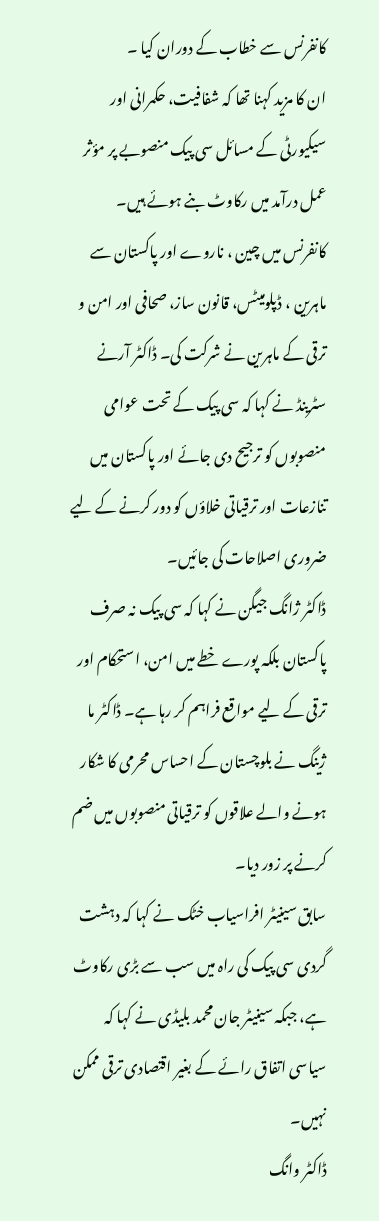کانفرنس سے خطاب کے دوران کیا ۔
ان کا مزید کہنا تھا کہ شفافیت، حکمرانی اور سیکیورٹی کے مسائل سی پیک منصوبے پر مؤثر عمل درآمد میں رکاوٹ بنے ہوئے ہیں۔
کانفرنس میں چین ، ناروے اور پاکستان سے ماہرین ، ڈپلومیٹس، قانون ساز، صحافی اور امن و ترقی کے ماہرین نے شرکت کی۔ ڈاکٹر آرنے سٹرینڈ نے کہا کہ سی پیک کے تحت عوامی منصوبوں کو ترجیح دی جائے اور پاکستان میں تنازعات اور ترقیاتی خلاؤں کو دور کرنے کے لیے ضروری اصلاحات کی جائیں۔
ڈاکٹر ژانگ جیگن نے کہا کہ سی پیک نہ صرف پاکستان بلکہ پورے خطے میں امن، استحکام اور ترقی کے لیے مواقع فراہم کر رہا ہے۔ ڈاکٹر ما ژینگ نے بلوچستان کے احساس محرمی کا شکار ہونے والے علاقوں کو ترقیاتی منصوبوں میں ضم کرنے پر زور دیا۔
سابق سینیٹر افراسیاب خٹک نے کہا کہ دہشت گردی سی پیک کی راہ میں سب سے بڑی رکاوٹ ہے، جبکہ سینیٹر جان محمد بلیڈی نے کہا کہ سیاسی اتفاق رائے کے بغیر اقتصادی ترقی ممکن نہیں۔
ڈاکٹر وانگ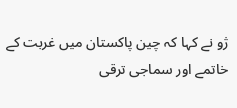ژو نے کہا کہ چین پاکستان میں غربت کے خاتمے اور سماجی ترقی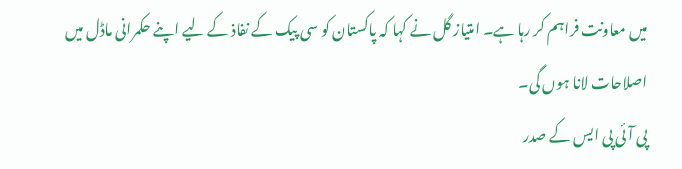میں معاونت فراہم کر رہا ہے۔ امتیاز گل نے کہا کہ پاکستان کو سی پیک کے نفاذ کے لیے اپنے حکمرانی ماڈل میں اصلاحات لانا ہوں گی۔
پی آئی پی ایس کے صدر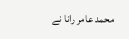محمد عامر رانا نے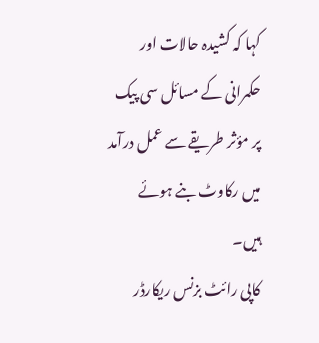کہا کہ کشیدہ حالات اور حکمرانی کے مسائل سی پیک پر مؤثر طریقے سے عمل درآمد میں رکاوٹ بنے ہوئے ہیں۔
کاپی رائٹ بزنس ریکارڈر